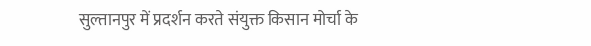सुल्तानपुर में प्रदर्शन करते संयुक्त किसान मोर्चा के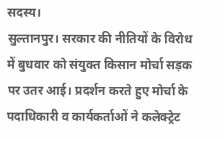सदस्य।
सुल्तानपुर। सरकार की नीतियों के विरोध में बुधवार को संयुक्त किसान मोर्चा सड़क पर उतर आई। प्रदर्शन करते हुए मोर्चा के पदाधिकारी व कार्यकर्ताओं ने कलेक्ट्रेट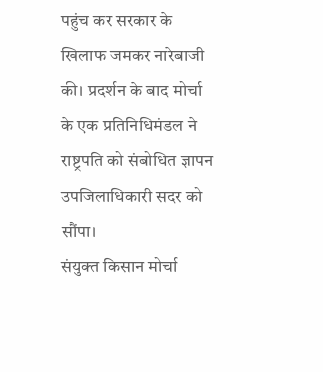पहुंच कर सरकार के खिलाफ जमकर नारेबाजी की। प्रदर्शन के बाद मोर्चा के एक प्रतिनिधिमंडल ने राष्ट्रपति को संबोधित ज्ञापन उपजिलाधिकारी सदर को सौंपा।
संयुक्त किसान मोर्चा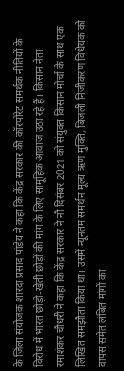के जिला संयोजक शारदा प्रसाद पांडेय ने कहा कि केंद्र सरकार की कॉरपोरेट समर्थक नीतियों के विरोध में भारत छोड़ो-खेती छोड़ों की मांग के लिए सामूहिक आवाज उठा रहे हैं। किसान नेता रमाशंकर चौधरी ने कहा कि केंद्र सरकार ने नौ दिसंबर 2021 को संयुक्त किसान मोर्चा के साथ एक लिखित समझौता किया था। उसमें न्यूनतम समर्थन मूल्य ऋण मुक्ति, बिजली निजीकरण विधेयक को वापस समेत लंबित मांगों का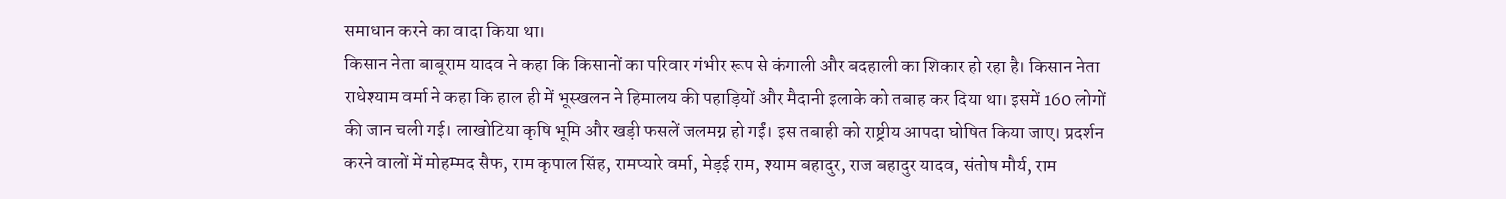समाधान करने का वादा किया था।
किसान नेता बाबूराम यादव ने कहा कि किसानों का परिवार गंभीर रूप से कंगाली और बदहाली का शिकार हो रहा है। किसान नेता राधेश्याम वर्मा ने कहा कि हाल ही में भूस्खलन ने हिमालय की पहाड़ियों और मैदानी इलाके को तबाह कर दिया था। इसमें 160 लोगों की जान चली गई। लाखोटिया कृषि भूमि और खड़ी फसलें जलमग्न हो गईं। इस तबाही को राष्ट्रीय आपदा घोषित किया जाए। प्रदर्शन करने वालों में मोहम्मद सैफ, राम कृपाल सिंह, रामप्यारे वर्मा, मेड़ई राम, श्याम बहादुर, राज बहादुर यादव, संतोष मौर्य, राम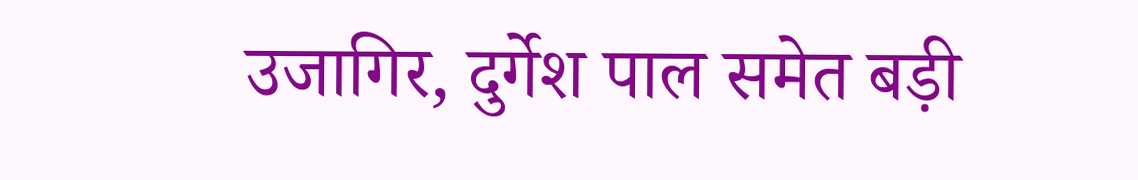उजागिर, दुर्गेश पाल समेत बड़ी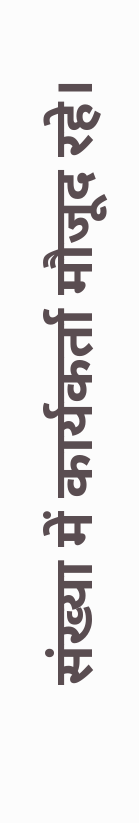संख्या में कार्यकर्ता मौजूद रहे।